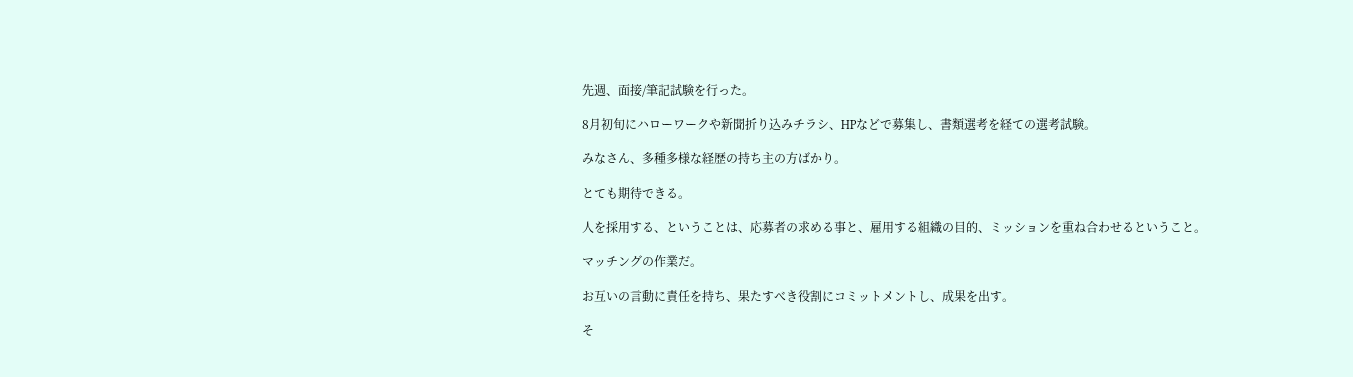先週、面接/筆記試験を行った。

8月初旬にハローワークや新聞折り込みチラシ、HPなどで募集し、書類選考を経ての選考試験。

みなさん、多種多様な経歴の持ち主の方ばかり。

とても期待できる。

人を採用する、ということは、応募者の求める事と、雇用する組織の目的、ミッションを重ね合わせるということ。

マッチングの作業だ。

お互いの言動に責任を持ち、果たすべき役割にコミットメントし、成果を出す。

そ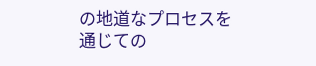の地道なプロセスを通じての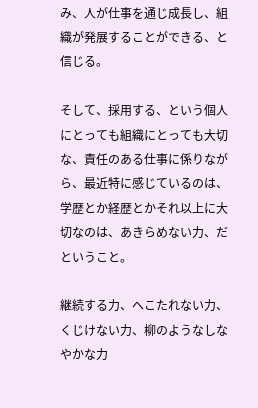み、人が仕事を通じ成長し、組織が発展することができる、と信じる。

そして、採用する、という個人にとっても組織にとっても大切な、責任のある仕事に係りながら、最近特に感じているのは、学歴とか経歴とかそれ以上に大切なのは、あきらめない力、だということ。

継続する力、へこたれない力、くじけない力、柳のようなしなやかな力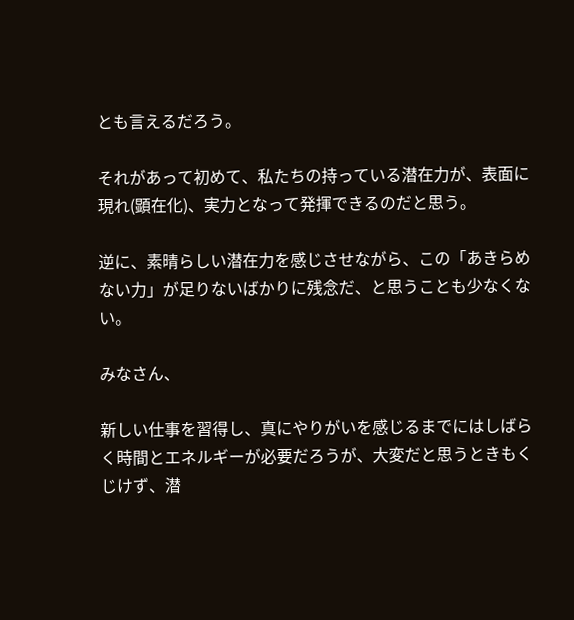とも言えるだろう。

それがあって初めて、私たちの持っている潜在力が、表面に現れ(顕在化)、実力となって発揮できるのだと思う。

逆に、素晴らしい潜在力を感じさせながら、この「あきらめない力」が足りないばかりに残念だ、と思うことも少なくない。

みなさん、

新しい仕事を習得し、真にやりがいを感じるまでにはしばらく時間とエネルギーが必要だろうが、大変だと思うときもくじけず、潜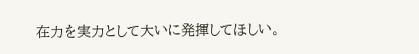在力を実力として大いに発揮してほしい。